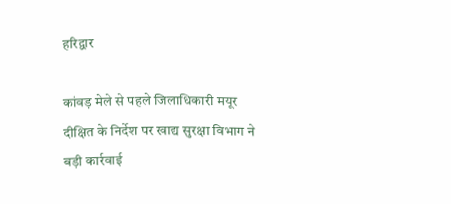हरिद्वार

कांवड़ मेले से पहले जिलाधिकारी मयूर दीक्षित के निर्देश पर खाद्य सुरक्षा विभाग ने बड़ी कार्रवाई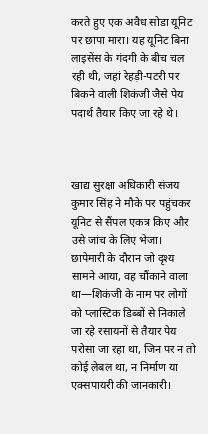करते हुए एक अवैध सोडा यूनिट पर छापा मारा। यह यूनिट बिना लाइसेंस के गंदगी के बीच चल रही थी, जहां रेहड़ी-पटरी पर बिकने वाली शिकंजी जैसे पेय पदार्थ तैयार किए जा रहे थे।



खाद्य सुरक्षा अधिकारी संजय कुमार सिंह ने मौके पर पहुंचकर यूनिट से सैंपल एकत्र किए और उसे जांच के लिए भेजा। छापेमारी के दौरान जो दृश्य सामने आया, वह चौंकाने वाला था—शिकंजी के नाम पर लोगों को प्लास्टिक डिब्बों से निकाले जा रहे रसायनों से तैयार पेय परोसा जा रहा था, जिन पर न तो कोई लेबल था, न निर्माण या एक्सपायरी की जानकारी।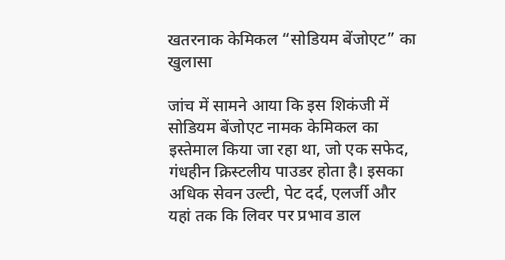खतरनाक केमिकल “सोडियम बेंजोएट” का खुलासा

जांच में सामने आया कि इस शिकंजी में सोडियम बेंजोएट नामक केमिकल का इस्तेमाल किया जा रहा था, जो एक सफेद, गंधहीन क्रिस्टलीय पाउडर होता है। इसका अधिक सेवन उल्टी, पेट दर्द, एलर्जी और यहां तक कि लिवर पर प्रभाव डाल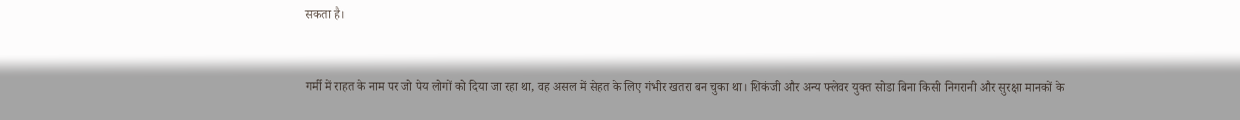सकता है।


गर्मी में राहत के नाम पर जो पेय लोगों को दिया जा रहा था, वह असल में सेहत के लिए गंभीर खतरा बन चुका था। शिकंजी और अन्य फ्लेवर युक्त सोडा बिना किसी निगरानी और सुरक्षा मानकों के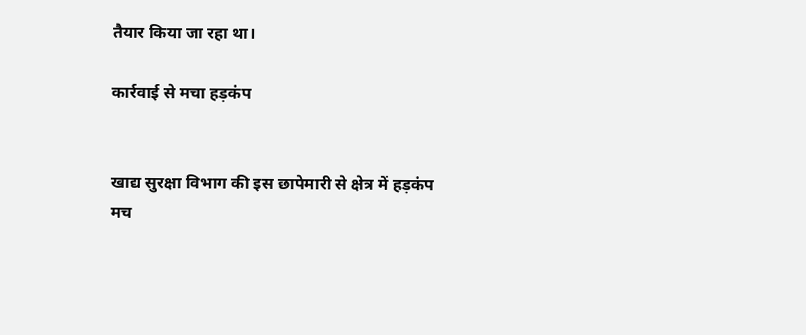तैयार किया जा रहा था।

कार्रवाई से मचा हड़कंप


खाद्य सुरक्षा विभाग की इस छापेमारी से क्षेत्र में हड़कंप मच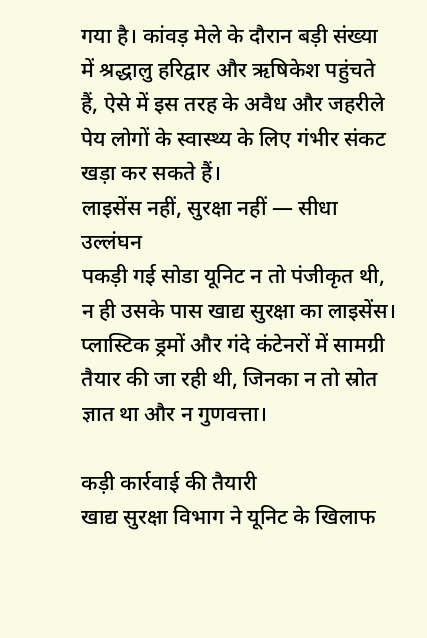गया है। कांवड़ मेले के दौरान बड़ी संख्या में श्रद्धालु हरिद्वार और ऋषिकेश पहुंचते हैं, ऐसे में इस तरह के अवैध और जहरीले पेय लोगों के स्वास्थ्य के लिए गंभीर संकट खड़ा कर सकते हैं।
लाइसेंस नहीं, सुरक्षा नहीं — सीधा उल्लंघन
पकड़ी गई सोडा यूनिट न तो पंजीकृत थी, न ही उसके पास खाद्य सुरक्षा का लाइसेंस। प्लास्टिक ड्रमों और गंदे कंटेनरों में सामग्री तैयार की जा रही थी, जिनका न तो स्रोत ज्ञात था और न गुणवत्ता।

कड़ी कार्रवाई की तैयारी
खाद्य सुरक्षा विभाग ने यूनिट के खिलाफ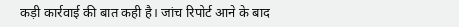कड़ी कार्रवाई की बात कही है। जांच रिपोर्ट आने के बाद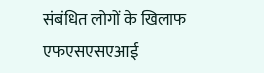संबंधित लोगों के खिलाफ एफएसएसएआई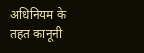अधिनियम के तहत कानूनी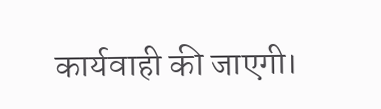कार्यवाही की जाएगी।